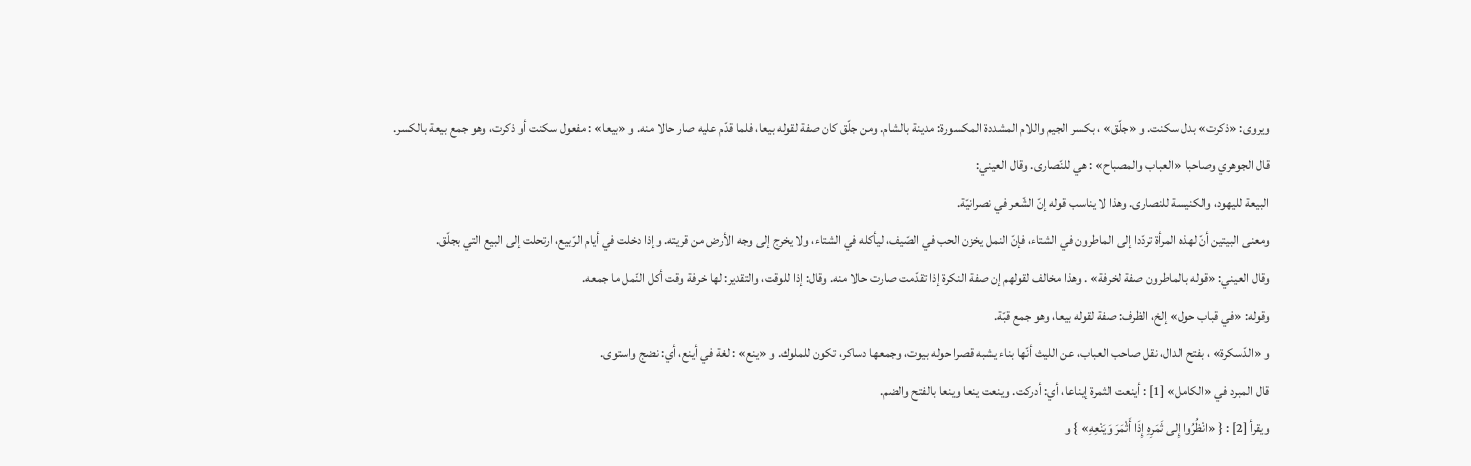ويروى: «ذكرت» بدل سكنت. و «جلّق» ، بكسر الجيم واللام المشددة المكسورة: مدينة بالشام. ومن جلّق كان صفة لقوله بيعا، فلما قدّم عليه صار حالا منه. و «بيعا» : مفعول سكنت أو ذكرت، وهو جمع بيعة بالكسر.
قال الجوهري وصاحبا «العباب والمصباح» : هي للنّصارى. وقال العيني:
البيعة لليهود، والكنيسة للنصارى. وهذا لا يناسب قوله إنّ الشّعر في نصرانيّة.
ومعنى البيتين أنّ لهذه المرأة تردّدا إلى الماطرون في الشتاء، فإنّ النمل يخزن الحب في الصّيف، ليأكله في الشتاء، ولا يخرج إلى وجه الأرض من قريته. وإذا دخلت في أيام الرّبيع، ارتحلت إلى البيع التي بجلّق.
وقال العيني: «قوله بالماطرون صفة لخرفة» . وهذا مخالف لقولهم إن صفة النكرة إذا تقدّمت صارت حالا منه. وقال: إذا للوقت، والتقدير: لها خرفة وقت أكل النّمل ما جمعه.
وقوله: «في قباب حول» إلخ، الظرف: صفة لقوله بيعا، وهو جمع قبّة.
و «الدّسكرة» ، بفتح الدال، نقل صاحب العباب، عن الليث أنّها بناء يشبه قصرا حوله بيوت، وجمعها دساكر، تكون للملوك. و «ينع» : لغة في أينع، أي: نضج واستوى.
قال المبرد في «الكامل» [1] : أينعت الثمرة إيناعا، أي: أدركت. وينعت ينعا وينعا بالفتح والضم.
ويقرأ [2] : { «انْظُرُوا إِلى ثَمَرِهِ إِذَا أَثْمَرَ وَيَنْعِهِ» } و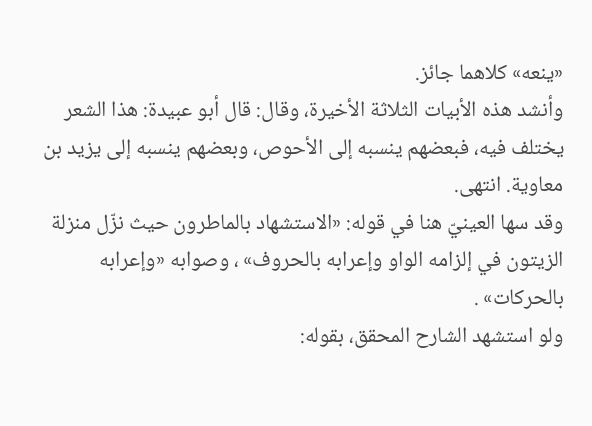«ينعه» كلاهما جائز.
وأنشد هذه الأبيات الثلاثة الأخيرة، وقال: قال أبو عبيدة: هذا الشعر يختلف فيه، فبعضهم ينسبه إلى الأحوص، وبعضهم ينسبه إلى يزيد بن معاوية. انتهى.
وقد سها العينيّ هنا في قوله: «الاستشهاد بالماطرون حيث نزّل منزلة الزيتون في إلزامه الواو وإعرابه بالحروف» ، وصوابه «وإعرابه بالحركات» .
ولو استشهد الشارح المحقق، بقوله: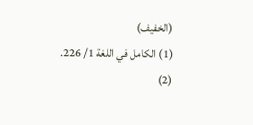(الخفيف)
(1) الكامل في اللغة 1/ 226.
(2)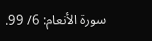سورة الأنعام: 6/ 99.